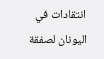انتقادات في اليونان لصفقة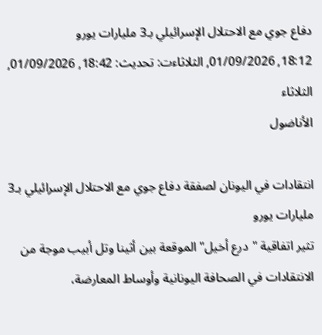دفاع جوي مع الاحتلال الإسرائيلي بـ3 مليارات يورو
18:12, 01/09/2026, الثلاثاءت: تحديث: 18:42, 01/09/2026, الثلاثاء
الأناضول

انتقادات في اليونان لصفقة دفاع جوي مع الاحتلال الإسرائيلي بـ3 مليارات يورو
تثير اتفاقية "درع أخيل" الموقعة بين أثينا وتل أبيب موجة من الانتقادات في الصحافة اليونانية وأوساط المعارضة،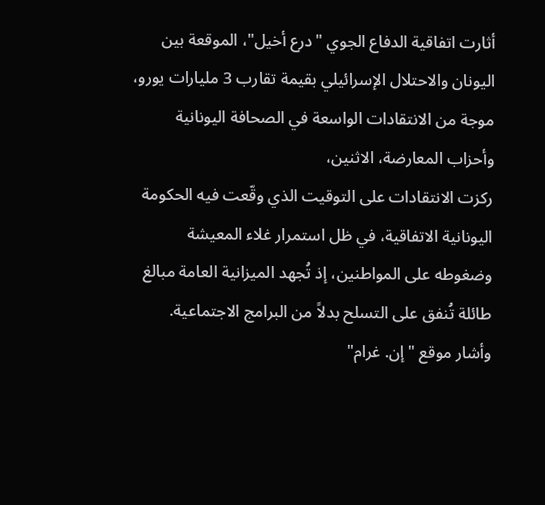أثارت اتفاقية الدفاع الجوي "درع أخيل"، الموقعة بين اليونان والاحتلال الإسرائيلي بقيمة تقارب 3 مليارات يورو، موجة من الانتقادات الواسعة في الصحافة اليونانية وأحزاب المعارضة، الاثنين،
ركزت الانتقادات على التوقيت الذي وقّعت فيه الحكومة اليونانية الاتفاقية، في ظل استمرار غلاء المعيشة وضغوطه على المواطنين، إذ تُجهد الميزانية العامة مبالغ طائلة تُنفق على التسلح بدلاً من البرامج الاجتماعية.
وأشار موقع "إن. غرام"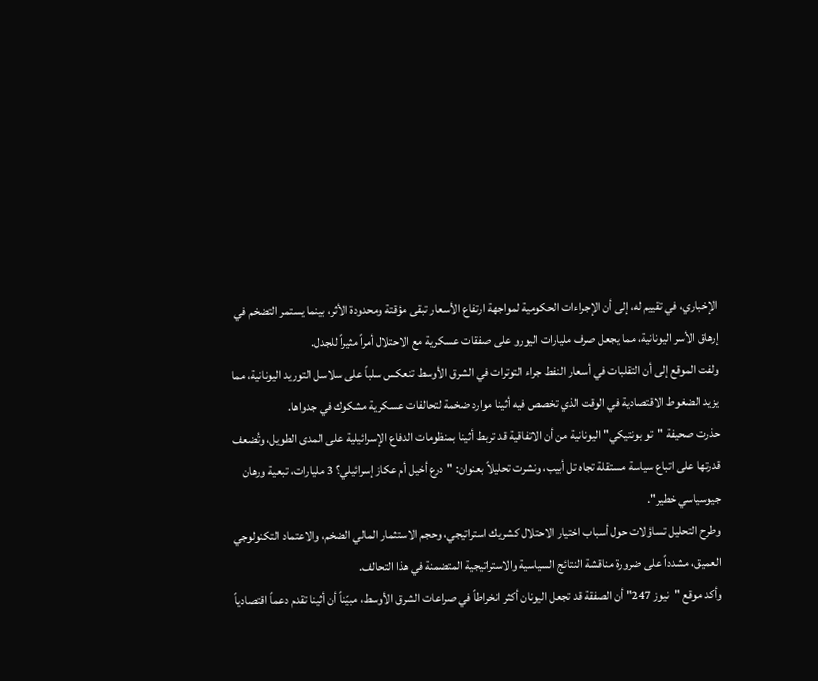الإخباري، في تقييم له، إلى أن الإجراءات الحكومية لمواجهة ارتفاع الأسعار تبقى مؤقتة ومحدودة الأثر، بينما يستمر التضخم في إرهاق الأسر اليونانية، مما يجعل صرف مليارات اليورو على صفقات عسكرية مع الاحتلال أمراً مثيراً للجدل.
ولفت الموقع إلى أن التقلبات في أسعار النفط جراء التوترات في الشرق الأوسط تنعكس سلباً على سلاسل التوريد اليونانية، مما يزيد الضغوط الاقتصادية في الوقت الذي تخصص فيه أثينا موارد ضخمة لتحالفات عسكرية مشكوك في جدواها.
حذرت صحيفة "تو بونتيكي" اليونانية من أن الاتفاقية قد تربط أثينا بمنظومات الدفاع الإسرائيلية على المدى الطويل، وتُضعف قدرتها على اتباع سياسة مستقلة تجاه تل أبيب، ونشرت تحليلاً بعنوان: "درع أخيل أم عكاز إسرائيلي؟ 3 مليارات، تبعية ورهان جيوسياسي خطير".
وطرح التحليل تساؤلات حول أسباب اختيار الاحتلال كشريك استراتيجي، وحجم الاستثمار المالي الضخم، والاعتماد التكنولوجي العميق، مشدداً على ضرورة مناقشة النتائج السياسية والاستراتيجية المتضمنة في هذا التحالف.
وأكد موقع "نيوز 247" أن الصفقة قد تجعل اليونان أكثر انخراطاً في صراعات الشرق الأوسط، مبيّناً أن أثينا تقدم دعماً اقتصادياً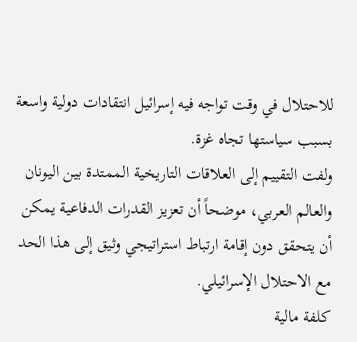للاحتلال في وقت تواجه فيه إسرائيل انتقادات دولية واسعة بسبب سياستها تجاه غزة.
ولفت التقييم إلى العلاقات التاريخية الممتدة بين اليونان والعالم العربي، موضحاً أن تعزيز القدرات الدفاعية يمكن أن يتحقق دون إقامة ارتباط استراتيجي وثيق إلى هذا الحد مع الاحتلال الإسرائيلي.
كلفة مالية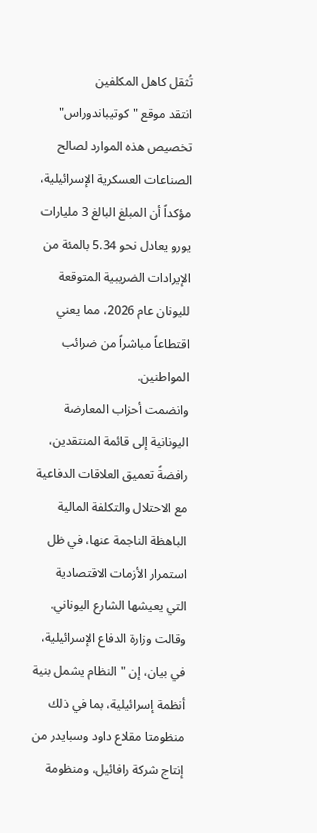تُثقل كاهل المكلفين
انتقد موقع "كوتيباندوراس" تخصيص هذه الموارد لصالح الصناعات العسكرية الإسرائيلية، مؤكداً أن المبلغ البالغ 3 مليارات يورو يعادل نحو 5.34 بالمئة من الإيرادات الضريبية المتوقعة لليونان عام 2026، مما يعني اقتطاعاً مباشراً من ضرائب المواطنين.
وانضمت أحزاب المعارضة اليونانية إلى قائمة المنتقدين، رافضةً تعميق العلاقات الدفاعية مع الاحتلال والتكلفة المالية الباهظة الناجمة عنها، في ظل استمرار الأزمات الاقتصادية التي يعيشها الشارع اليوناني.
وقالت وزارة الدفاع الإسرائيلية، في بيان، إن "النظام يشمل بنية أنظمة إسرائيلية، بما في ذلك منظومتا مقلاع داود وسبايدر من إنتاج شركة رافائيل، ومنظومة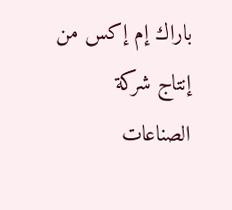باراك إم إكس من إنتاج شركة الصناعات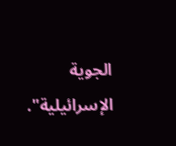الجوية الإسرائيلية".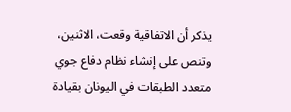يذكر أن الاتفاقية وقعت، الاثنين، وتنص على إنشاء نظام دفاع جوي متعدد الطبقات في اليونان بقيادة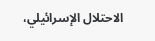الاحتلال الإسرائيلي،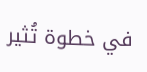في خطوة تُثير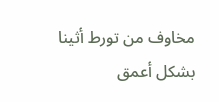مخاوف من تورط أثينا بشكل أعمق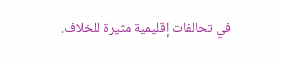في تحالفات إقليمية مثيرة للخلاف.